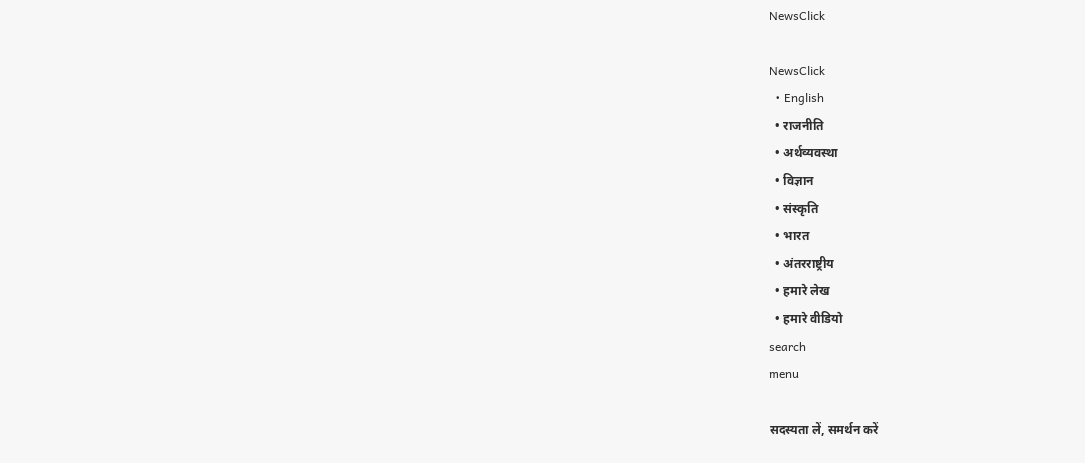NewsClick

NewsClick
  • English
  • राजनीति
  • अर्थव्यवस्था
  • विज्ञान
  • संस्कृति
  • भारत
  • अंतरराष्ट्रीय
  • हमारे लेख
  • हमारे वीडियो
search
menu

सदस्यता लें, समर्थन करें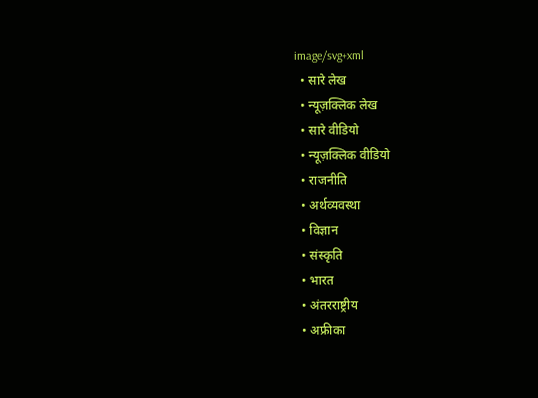image/svg+xml
  • सारे लेख
  • न्यूज़क्लिक लेख
  • सारे वीडियो
  • न्यूज़क्लिक वीडियो
  • राजनीति
  • अर्थव्यवस्था
  • विज्ञान
  • संस्कृति
  • भारत
  • अंतरराष्ट्रीय
  • अफ्रीका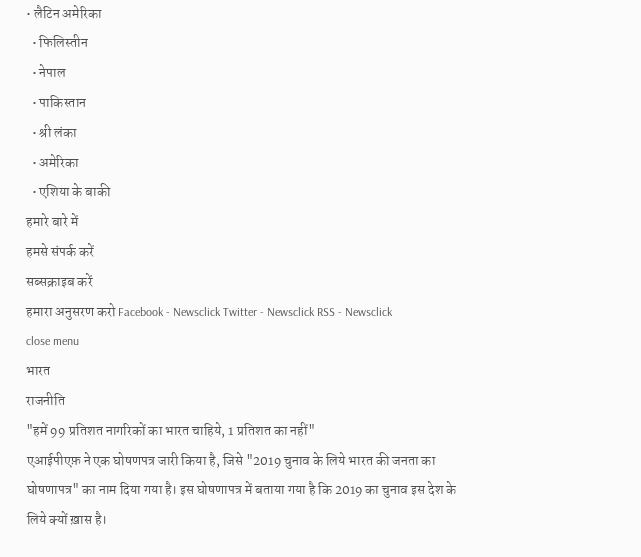• लैटिन अमेरिका
  • फिलिस्तीन
  • नेपाल
  • पाकिस्तान
  • श्री लंका
  • अमेरिका
  • एशिया के बाकी
हमारे बारे में
हमसे संपर्क करें
सब्सक्राइब करें
हमारा अनुसरण करो Facebook - Newsclick Twitter - Newsclick RSS - Newsclick
close menu
भारत
राजनीति
"हमें 99 प्रतिशत नागरिकों का भारत चाहिये, 1 प्रतिशत का नहीं"
एआईपीएफ़ ने एक घोषणपत्र जारी किया है, जिसे "2019 चुनाव के लिये भारत की जनता का घोषणापत्र" का नाम दिया गया है। इस घोषणापत्र में बताया गया है कि 2019 का चुनाव इस देश के लिये क्यों ख़ास है।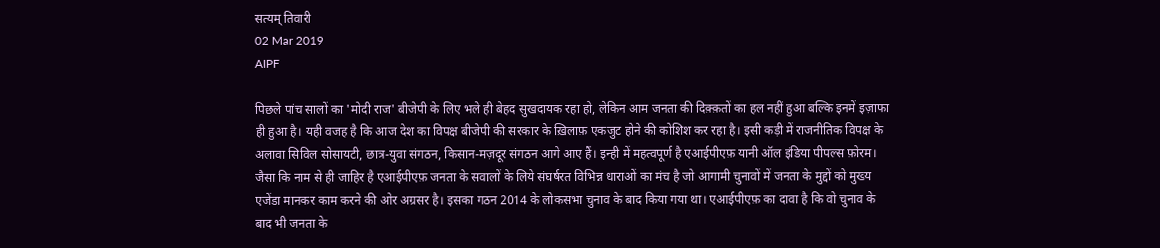सत्यम् तिवारी
02 Mar 2019
AIPF

पिछले पांच सालों का 'मोदी राज' बीजेपी के लिए भले ही बेहद सुखदायक रहा हो, लेकिन आम जनता की दिक़्क़तों का हल नहीं हुआ बल्कि इनमें इज़ाफा ही हुआ है। यही वजह है कि आज देश का विपक्ष बीजेपी की सरकार के ख़िलाफ़ एकजुट होने की कोशिश कर रहा है। इसी कड़ी में राजनीतिक विपक्ष के अलावा सिविल सोसायटी, छात्र-युवा संगठन, किसान-मज़दूर संगठन आगे आए हैं। इन्ही में महत्वपूर्ण है एआईपीएफ़ यानी ऑल इंडिया पीपल्स फ़ोरम। जैसा कि नाम से ही जाहिर है एआईपीएफ़ जनता के सवालों के लिये संघर्षरत विभिन्न धाराओं का मंच है जो आगामी चुनावों में जनता के मुद्दों को मुख्य एजेंडा मानकर काम करने की ओर अग्रसर है। इसका गठन 2014 के लोकसभा चुनाव के बाद किया गया था। एआईपीएफ़ का दावा है कि वो चुनाव के बाद भी जनता के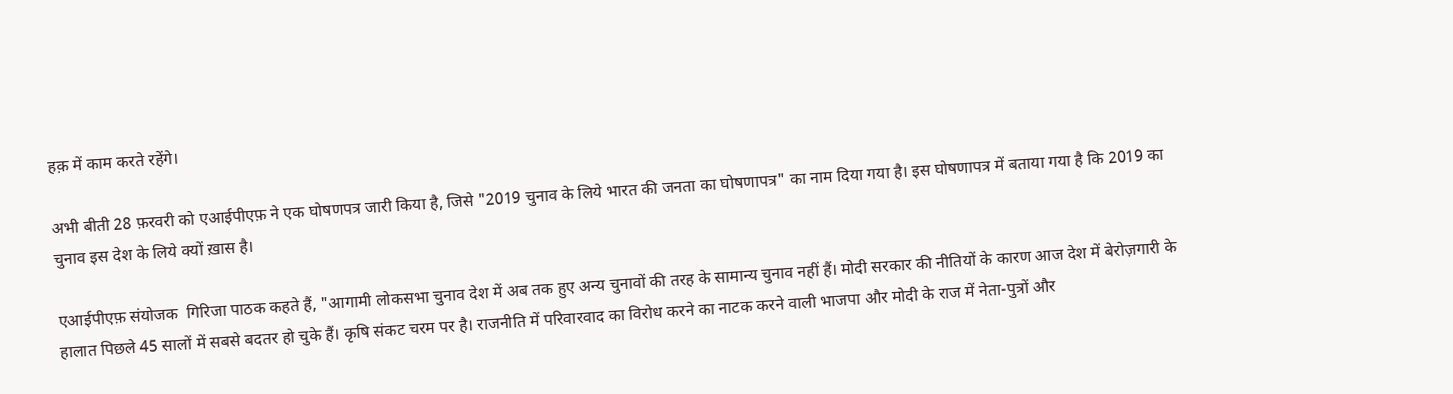हक़ में काम करते रहेंगे।

अभी बीती 28 फ़रवरी को एआईपीएफ़ ने एक घोषणपत्र जारी किया है, जिसे "2019 चुनाव के लिये भारत की जनता का घोषणापत्र" का नाम दिया गया है। इस घोषणापत्र में बताया गया है कि 2019 का चुनाव इस देश के लिये क्यों ख़ास है।

एआईपीएफ़ संयोजक  गिरिजा पाठक कहते हैं, "आगामी लोकसभा चुनाव देश में अब तक हुए अन्य चुनावों की तरह के सामान्य चुनाव नहीं हैं। मोदी सरकार की नीतियों के कारण आज देश में बेरोज़गारी के हालात पिछले 45 सालों में सबसे बदतर हो चुके हैं। कृषि संकट चरम पर है। राजनीति में परिवारवाद का विरोध करने का नाटक करने वाली भाजपा और मोदी के राज में नेता-पुत्रों और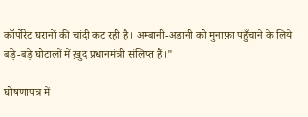कॉर्पोरेट घरानों की चांदी कट रही है। अम्बानी-अडानी को मुनाफ़ा पहुँचाने के लिये बड़े-बड़े घोटालों में ख़ुद प्रधानमंत्री संलिप्त हैं।"

घोषणापत्र में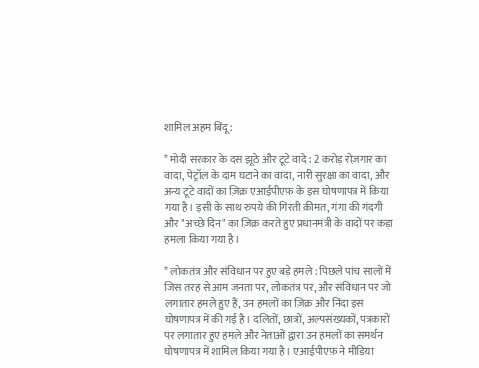शामिल अहम बिंदू :

* मोदी सरकार के दस झूठे और टूटे वादे : 2 करोड़ रोज़गार का वादा, पेट्रॉल के दाम घटाने का वादा, नारी सुरक्षा का वादा, और अन्य टूटे वादों का ज़िक्र एआईपीएफ़ के इस घोषणापत्र में किया गया है। इसी के साथ रुपये की गिरती क़ीमत, गंगा की गंदगी और "अच्छे दिन" का ज़िक्र करते हुए प्रधानमंत्री के वादों पर कड़ा हमला किया गया है।

* लोकतंत्र और संविधान पर हुए बड़े हमले : पिछले पांच सालों में जिस तरह से आम जनता पर, लोकतंत्र पर, और संविधान पर जो लगातार हमले हुए हैं, उन हमलों का ज़िक्र और निंदा इस घोषणापत्र में की गई है। दलितों, छात्रों, अल्पसंख्यकों, पत्रकारों पर लगातार हुए हमले और नेताओं द्वारा उन हमलों का समर्थन घोषणापत्र में शामिल किया गया है। एआईपीएफ़ ने मीडिया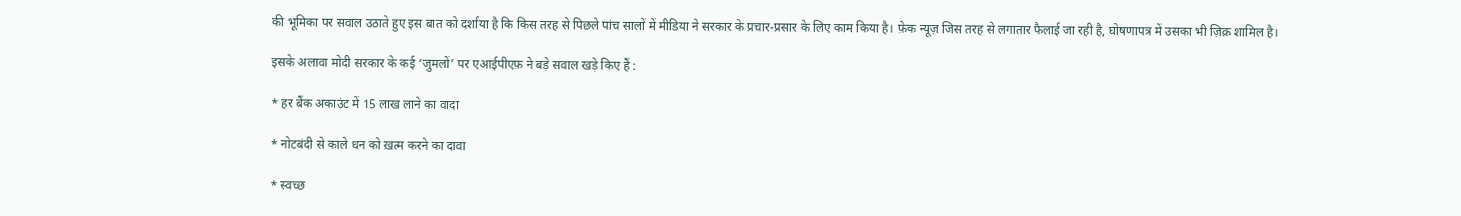की भूमिका पर सवाल उठाते हुए इस बात को दर्शाया है कि किस तरह से पिछले पांच सालों में मीडिया ने सरकार के प्रचार-प्रसार के लिए काम किया है। फ़ेक न्यूज़ जिस तरह से लगातार फैलाई जा रही है, घोषणापत्र में उसका भी ज़िक्र शामिल है।

इसके अलावा मोदी सरकार के कई ‘जुमलों’ पर एआईपीएफ़ ने बड़े सवाल खड़े किए हैं :

* हर बैंक अकाउंट में 15 लाख लाने का वादा

* नोटबंदी से काले धन को ख़त्म करने का दावा

* स्वच्छ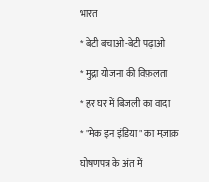भारत

* बेटी बचाओ-बेटी पढ़ाओ

* मुद्रा योजना की विफ़लता

* हर घर में बिजली का वादा

* "मेक इन इंडिया" का मज़ाक़

घोषणपत्र के अंत में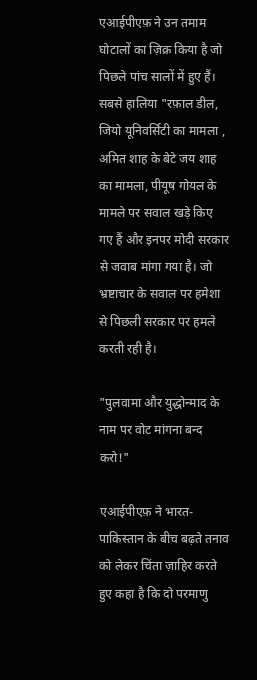एआईपीएफ़ ने उन तमाम घोटालों का ज़िक्र किया है जो पिछले पांच सालों में हुए हैं। सबसे हालिया "रफ़ाल डील, जियो यूनिवर्सिटी का मामला , अमित शाह के बेटे जय शाह का मामला, पीयूष गोयल के मामले पर सवाल खड़े किए गए हैं और इनपर मोदी सरकार से जवाब मांगा गया है। जो भ्रष्टाचार के सवाल पर हमेशा से पिछली सरकार पर हमले करती रही है।

"पुलवामा और युद्धोन्माद के नाम पर वोट मांगना बन्द करो!"

एआईपीएफ़ ने भारत-पाकिस्तान के बीच बढ़ते तनाव को लेकर चिंता ज़ाहिर करते हुए कहा है कि दो परमाणु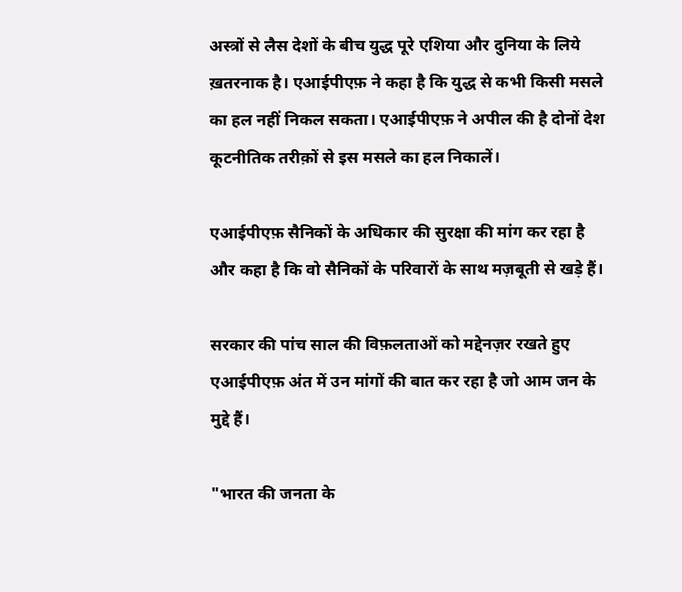अस्त्रों से लैस देशों के बीच युद्ध पूरे एशिया और दुनिया के लिये ख़तरनाक है। एआईपीएफ़ ने कहा है कि युद्ध से कभी किसी मसले का हल नहीं निकल सकता। एआईपीएफ़ ने अपील की है दोनों देश कूटनीतिक तरीक़ों से इस मसले का हल निकालें।

एआईपीएफ़ सैनिकों के अधिकार की सुरक्षा की मांग कर रहा है और कहा है कि वो सैनिकों के परिवारों के साथ मज़बूती से खड़े हैं।

सरकार की पांच साल की विफ़लताओं को मद्देनज़र रखते हुए एआईपीएफ़ अंत में उन मांगों की बात कर रहा है जो आम जन के मुद्दे हैं।

"भारत की जनता के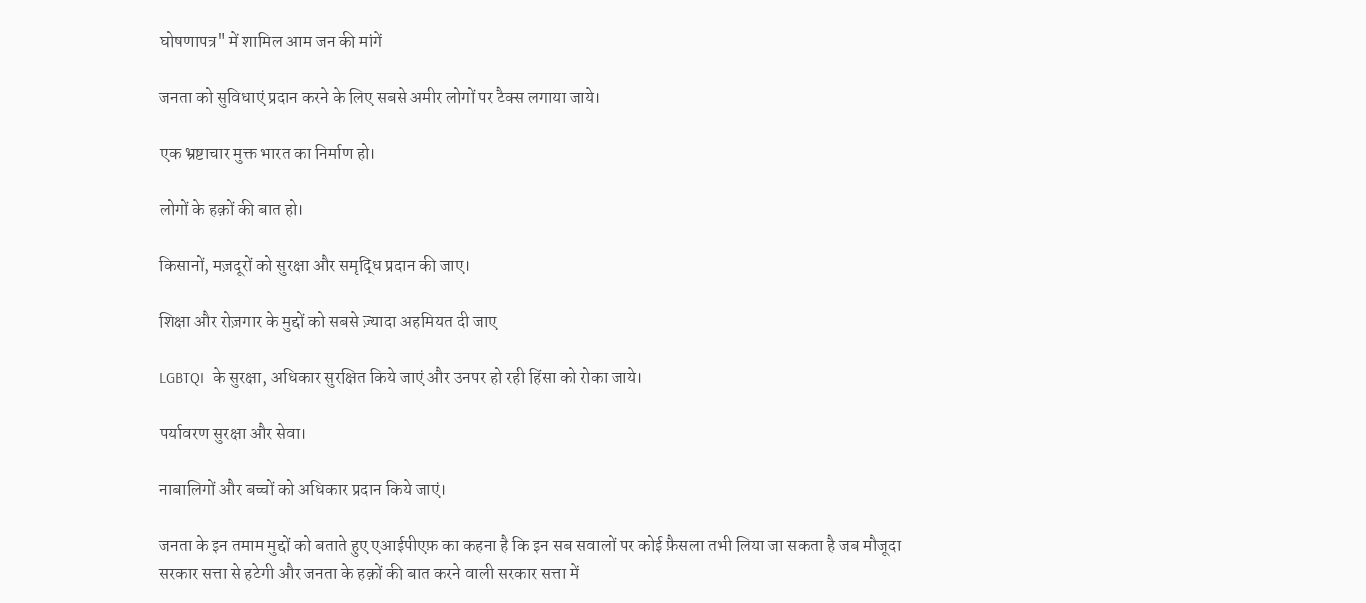घोषणापत्र" में शामिल आम जन की मांगें

जनता को सुविधाएं प्रदान करने के लिए सबसे अमीर लोगों पर टैक्स लगाया जाये।

एक भ्रष्टाचार मुक्त भारत का निर्माण हो।

लोगों के हक़ों की बात हो।

किसानों, मज़दूरों को सुरक्षा और समृद्धि प्रदान की जाए।

शिक्षा और रोज़गार के मुद्दों को सबसे ज़्यादा अहमियत दी जाए

LGBTQI  के सुरक्षा, अधिकार सुरक्षित किये जाएं और उनपर हो रही हिंसा को रोका जाये।

पर्यावरण सुरक्षा और सेवा।

नाबालिगों और बच्चों को अधिकार प्रदान किये जाएं।

जनता के इन तमाम मुद्दों को बताते हुए एआईपीएफ़ का कहना है कि इन सब सवालों पर कोई फ़ैसला तभी लिया जा सकता है जब मौजूदा सरकार सत्ता से हटेगी और जनता के हक़ों की बात करने वाली सरकार सत्ता में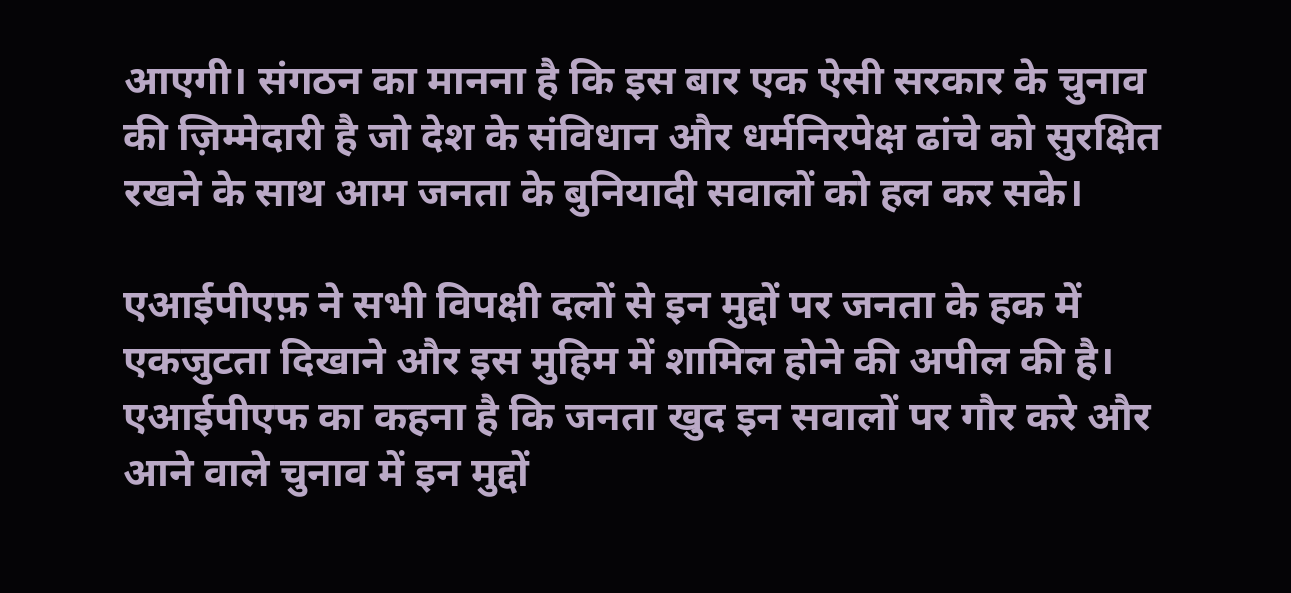आएगी। संगठन का मानना है कि इस बार एक ऐसी सरकार के चुनाव की ज़िम्मेदारी है जो देश के संविधान और धर्मनिरपेक्ष ढांचे को सुरक्षित रखने के साथ आम जनता के बुनियादी सवालों को हल कर सके।

एआईपीएफ़ ने सभी विपक्षी दलों से इन मुद्दों पर जनता के हक में एकजुटता दिखाने और इस मुहिम में शामिल होने की अपील की है। एआईपीएफ का कहना है कि जनता खुद इन सवालों पर गौर करे और आने वाले चुनाव में इन मुद्दों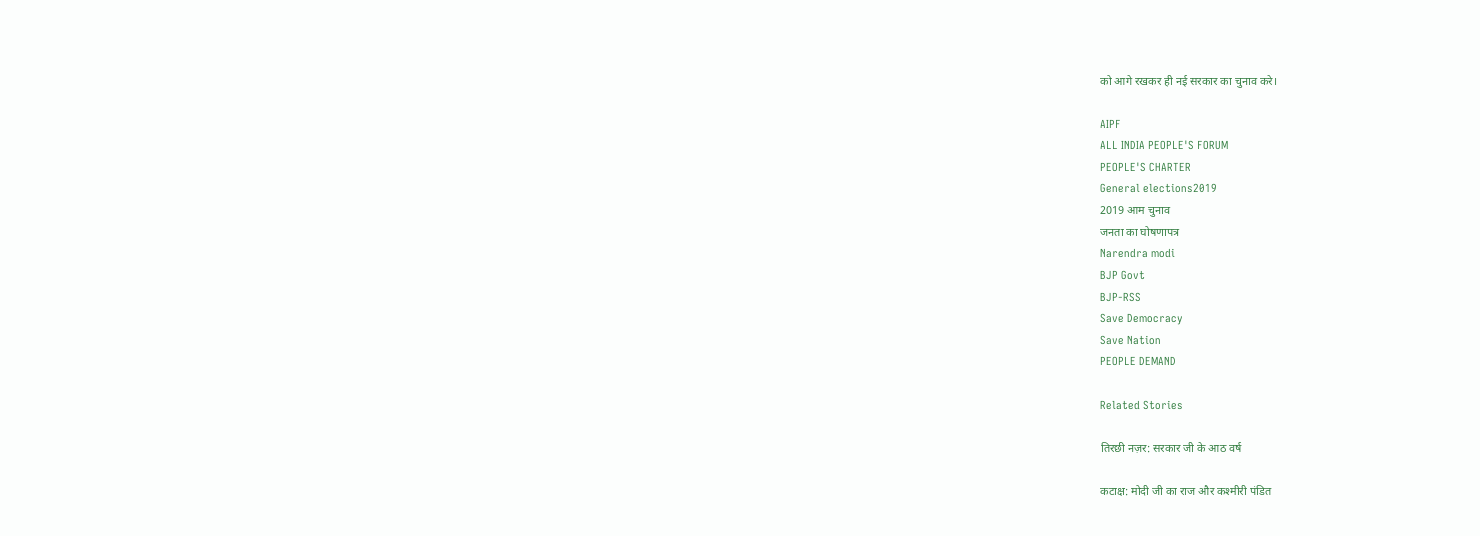को आगे रखकर ही नई सरकार का चुनाव करे।

AIPF
ALL INDIA PEOPLE'S FORUM
PEOPLE'S CHARTER
General elections2019
2019 आम चुनाव
जनता का घोषणापत्र
Narendra modi
BJP Govt
BJP-RSS
Save Democracy
Save Nation
PEOPLE DEMAND

Related Stories

तिरछी नज़र: सरकार जी के आठ वर्ष

कटाक्ष: मोदी जी का राज और कश्मीरी पंडित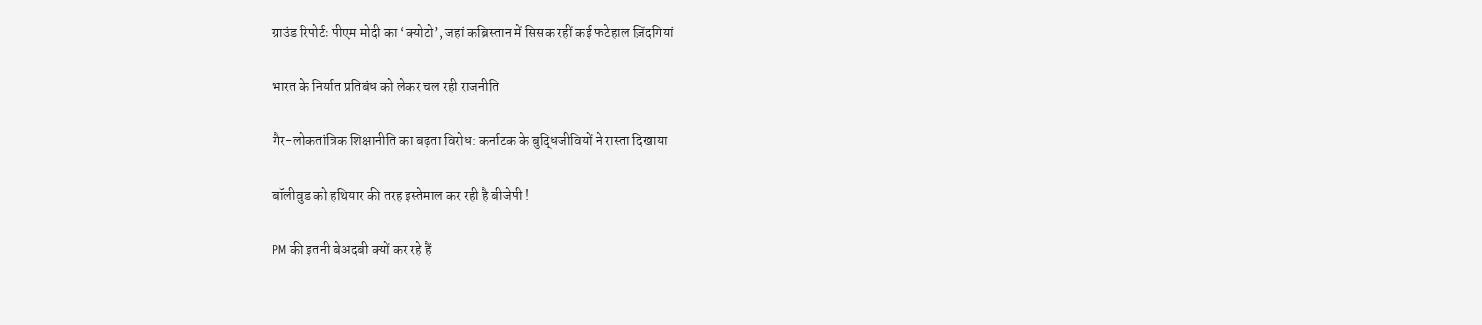ग्राउंड रिपोर्टः पीएम मोदी का ‘क्योटो’, जहां कब्रिस्तान में सिसक रहीं कई फटेहाल ज़िंदगियां

भारत के निर्यात प्रतिबंध को लेकर चल रही राजनीति

गैर-लोकतांत्रिक शिक्षानीति का बढ़ता विरोध: कर्नाटक के बुद्धिजीवियों ने रास्ता दिखाया

बॉलीवुड को हथियार की तरह इस्तेमाल कर रही है बीजेपी !

PM की इतनी बेअदबी क्यों कर रहे हैं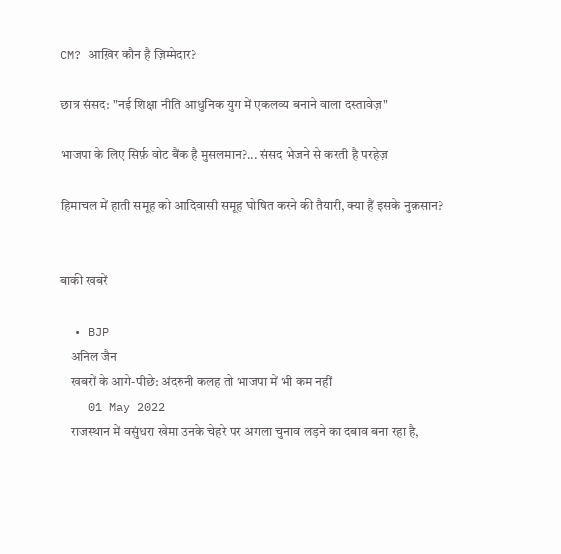CM? आख़िर कौन है ज़िम्मेदार?

छात्र संसद: "नई शिक्षा नीति आधुनिक युग में एकलव्य बनाने वाला दस्तावेज़"

भाजपा के लिए सिर्फ़ वोट बैंक है मुसलमान?... संसद भेजने से करती है परहेज़

हिमाचल में हाती समूह को आदिवासी समूह घोषित करने की तैयारी, क्या हैं इसके नुक़सान?


बाकी खबरें

  • BJP
    अनिल जैन
    खबरों के आगे-पीछे: अंदरुनी कलह तो भाजपा में भी कम नहीं
    01 May 2022
    राजस्थान में वसुंधरा खेमा उनके चेहरे पर अगला चुनाव लड़ने का दबाव बना रहा है,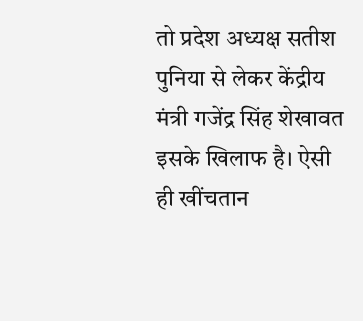तो प्रदेश अध्यक्ष सतीश पुनिया से लेकर केंद्रीय मंत्री गजेंद्र सिंह शेखावत इसके खिलाफ है। ऐसी ही खींचतान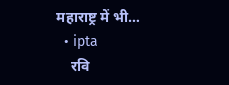महाराष्ट्र में भी…
  • ipta
    रवि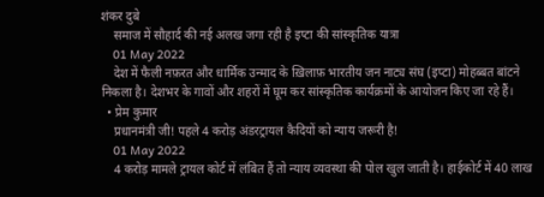शंकर दुबे
    समाज में सौहार्द की नई अलख जगा रही है इप्टा की सांस्कृतिक यात्रा
    01 May 2022
    देश में फैली नफ़रत और धार्मिक उन्माद के ख़िलाफ़ भारतीय जन नाट्य संघ (इप्टा) मोहब्बत बांटने निकला है। देशभर के गावों और शहरों में घूम कर सांस्कृतिक कार्यक्रमों के आयोजन किए जा रहे हैं।
  • प्रेम कुमार
    प्रधानमंत्री जी! पहले 4 करोड़ अंडरट्रायल कैदियों को न्याय जरूरी है!
    01 May 2022
    4 करोड़ मामले ट्रायल कोर्ट में लंबित हैं तो न्याय व्यवस्था की पोल खुल जाती है। हाईकोर्ट में 40 लाख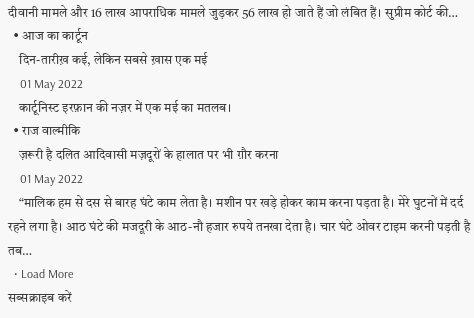दीवानी मामले और 16 लाख आपराधिक मामले जुड़कर 56 लाख हो जाते हैं जो लंबित हैं। सुप्रीम कोर्ट की…
  • आज का कार्टून
    दिन-तारीख़ कई, लेकिन सबसे ख़ास एक मई
    01 May 2022
    कार्टूनिस्ट इरफ़ान की नज़र में एक मई का मतलब।
  • राज वाल्मीकि
    ज़रूरी है दलित आदिवासी मज़दूरों के हालात पर भी ग़ौर करना
    01 May 2022
    “मालिक हम से दस से बारह घंटे काम लेता है। मशीन पर खड़े होकर काम करना पड़ता है। मेरे घुटनों में दर्द रहने लगा है। आठ घंटे की मजदूरी के आठ-नौ हजार रुपये तनखा देता है। चार घंटे ओवर टाइम करनी पड़ती है तब…
  • Load More
सब्सक्राइब करें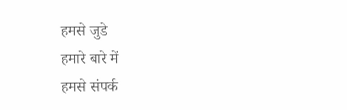हमसे जुडे
हमारे बारे में
हमसे संपर्क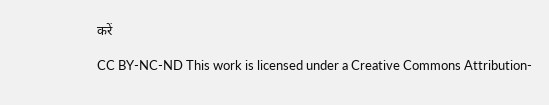करें

CC BY-NC-ND This work is licensed under a Creative Commons Attribution-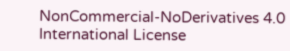NonCommercial-NoDerivatives 4.0 International License